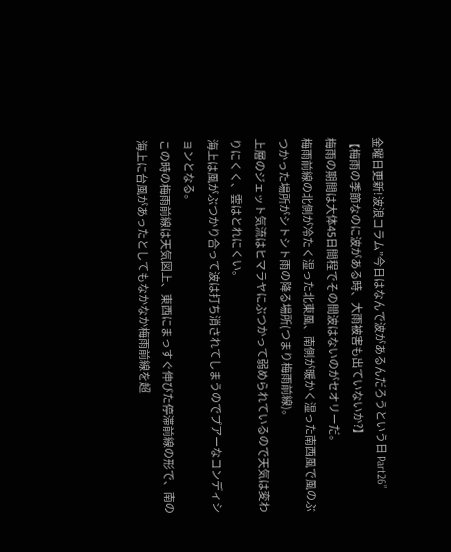金曜日更新!波浪コラム”今日はなんで波があるんだろうという日 Part26”
【梅雨の季節なのに波がある時、大雨被害も出ていないか?】
梅雨の期間は大体45日間程でその間波はないのがセオリーだ。
梅雨前線の北側が冷たく湿った北東風、南側が暖かく湿った南西風で風のぶつかった場所がシトシト雨の降る場所(つまり梅雨前線)。
上層のジェット気流はヒマラヤにぶつかって弱められているので天気は変わりにくく、雲はとれにくい。
海上は風がぶつかり合って波は打ち消されてしまうのでプアーなコンディションとなる。
この時の梅雨前線は天気図上、東西にまっすぐ伸びた停滞前線の形で、南の海上に台風があったとしてもなかなか梅雨前線を超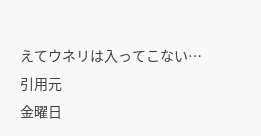えてウネリは入ってこない…
引用元
金曜日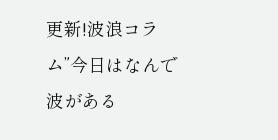更新!波浪コラム”今日はなんで波がある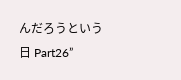んだろうという日 Part26”